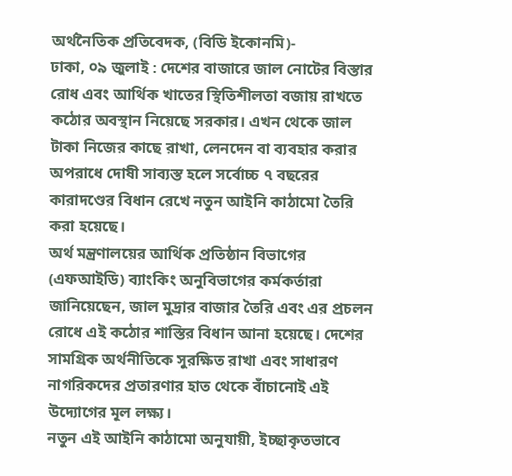অর্থনৈতিক প্রতিবেদক, (বিডি ইকোনমি)-
ঢাকা, ০৯ জুলাই : দেশের বাজারে জাল নোটের বিস্তার রোধ এবং আর্থিক খাতের স্থিতিশীলতা বজায় রাখতে কঠোর অবস্থান নিয়েছে সরকার। এখন থেকে জাল টাকা নিজের কাছে রাখা, লেনদেন বা ব্যবহার করার অপরাধে দোষী সাব্যস্ত হলে সর্বোচ্চ ৭ বছরের কারাদণ্ডের বিধান রেখে নতুন আইনি কাঠামো তৈরি করা হয়েছে।
অর্থ মন্ত্রণালয়ের আর্থিক প্রতিষ্ঠান বিভাগের (এফআইডি) ব্যাংকিং অনুবিভাগের কর্মকর্তারা জানিয়েছেন, জাল মুদ্রার বাজার তৈরি এবং এর প্রচলন রোধে এই কঠোর শাস্তির বিধান আনা হয়েছে। দেশের সামগ্রিক অর্থনীতিকে সুরক্ষিত রাখা এবং সাধারণ নাগরিকদের প্রতারণার হাত থেকে বাঁচানোই এই উদ্যোগের মূল লক্ষ্য।
নতুন এই আইনি কাঠামো অনুযায়ী, ইচ্ছাকৃতভাবে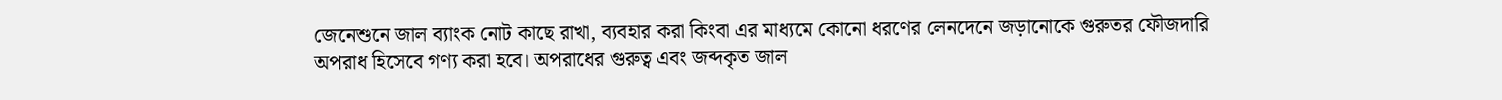জেনেশুনে জাল ব্যাংক নোট কাছে রাখা, ব্যবহার করা কিংবা এর মাধ্যমে কোনো ধরণের লেনদেনে জড়ানোকে গুরুতর ফৌজদারি অপরাধ হিসেবে গণ্য করা হবে। অপরাধের গুরুত্ব এবং জব্দকৃত জাল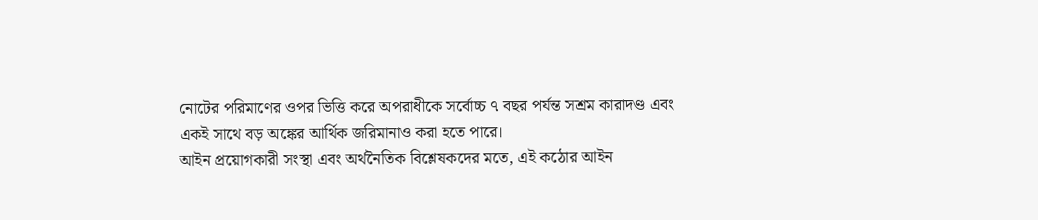নোটের পরিমাণের ওপর ভিত্তি করে অপরাধীকে সর্বোচ্চ ৭ বছর পর্যন্ত সশ্রম কারাদণ্ড এবং একই সাথে বড় অঙ্কের আর্থিক জরিমানাও করা হতে পারে।
আইন প্রয়োগকারী সংস্থা এবং অর্থনৈতিক বিশ্লেষকদের মতে, এই কঠোর আইন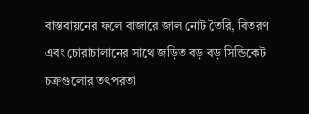বাস্তবায়নের ফলে বাজারে জাল নোট তৈরি, বিতরণ এবং চোরাচালানের সাথে জড়িত বড় বড় সিন্ডিকেট চক্রগুলোর তৎপরতা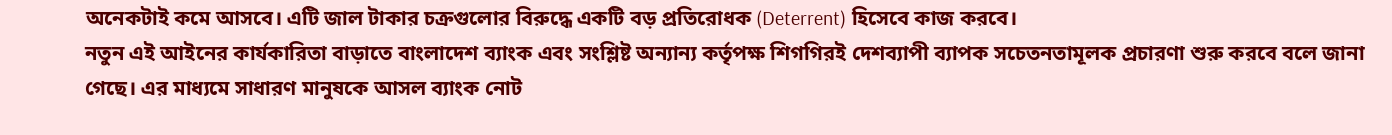অনেকটাই কমে আসবে। এটি জাল টাকার চক্রগুলোর বিরুদ্ধে একটি বড় প্রতিরোধক (Deterrent) হিসেবে কাজ করবে।
নতুন এই আইনের কার্যকারিতা বাড়াতে বাংলাদেশ ব্যাংক এবং সংশ্লিষ্ট অন্যান্য কর্তৃপক্ষ শিগগিরই দেশব্যাপী ব্যাপক সচেতনতামূলক প্রচারণা শুরু করবে বলে জানা গেছে। এর মাধ্যমে সাধারণ মানুষকে আসল ব্যাংক নোট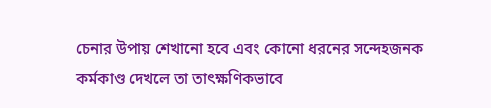চেনার উপায় শেখানো হবে এবং কোনো ধরনের সন্দেহজনক কর্মকাণ্ড দেখলে তা তাৎক্ষণিকভাবে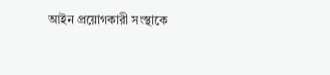আইন প্রয়োগকারী সংস্থাকে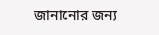জানানোর জন্য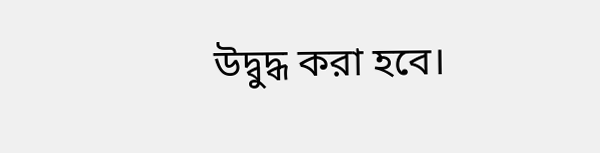উদ্বুদ্ধ করা হবে।